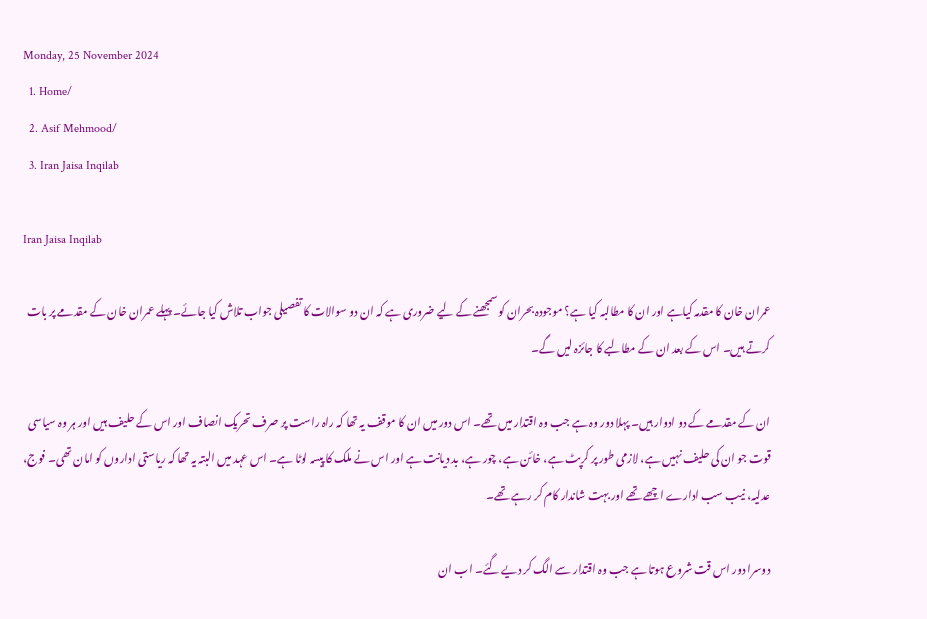Monday, 25 November 2024
  1. Home/
  2. Asif Mehmood/
  3. Iran Jaisa Inqilab

Iran Jaisa Inqilab

عمران خان کا مقدمہ کیاہے اور ان کا مطالبہ کیا ہے؟ موجودہ بحران کو سمجھنے کے لیے ضروری ہے کہ ان دو سوالات کا تفصیلی جواب تلاش کیا جائے۔ پہلے عمران خان کے مقدمے پر بات کرتے ہیں۔ اس کے بعد ان کے مطالبے کا جائزہ لیں گے۔

ان کے مقدمے کے دو ادوار ہیں۔ پہلا دور وہ ہے جب وہ اقتدار میں تھے۔ اس دور میں ان کا موقف یہ تھا کہ راہ راست پر صرف تحریک انصاف اور اس کے حلیف ہیں اور ہر وہ سیاسی قوت جو ان کی حلیف نہیں ہے، لازمی طور پر کرپٹ ہے، خائن ہے، چور ہے، بد دیانت ہے اور اس نے ملک کا پیسہ لوٹا ہے۔ اس عہد میں البتہ یہ تھا کہ ریاستی اداروں کو امان تھی۔ فوج، عدلیہ، نیب سب ادارے اچھے تھے اور بہت شاندار کام کر رہے تھے۔

دوسرا دور اس قت شروع ہوتا ہے جب وہ اقتدار سے الگ کر دیے گئے۔ اب ان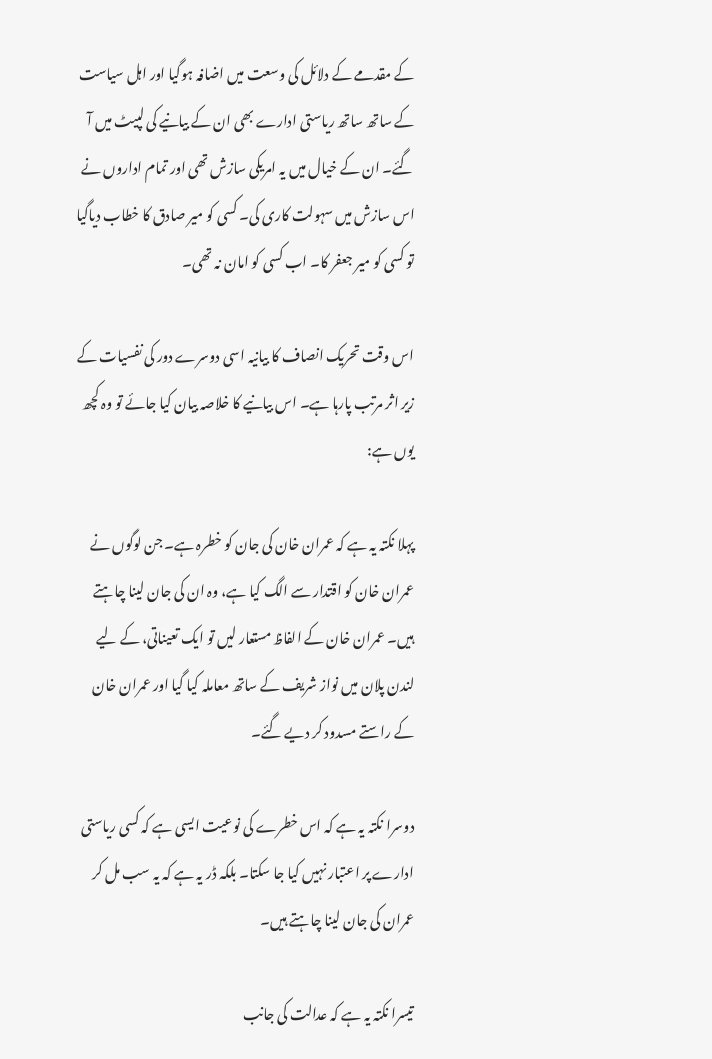کے مقدمے کے دلائل کی وسعت میں اضافہ ہوگیا اور اہل سیاست کے ساتھ ساتھ ریاستی ادارے بھی ان کے بیانیے کی لپیٹ میں آ گئے۔ ان کے خیال میں یہ امریکی سازش تھی اور تمام اداروں نے اس سازش میں سہولت کاری کی۔ کسی کو میر صادق کا خطاب دیاگیا تو کسی کو میر جعفر کا۔ اب کسی کو امان نہ تھی۔

اس وقت تحریک انصاف کا بیانیہ اسی دوسرے دور کی نفسیات کے زیر اثر مرتب پارہا ہے۔ اس بیانیے کا خلاصہ بیان کیا جائے تو وہ کچھ یوں ہے:

پہلا نکتہ یہ ہے کہ عمران خان کی جان کو خطرہ ہے۔ جن لوگوں نے عمران خان کو اقتدار سے الگ کیا ہے، وہ ان کی جان لینا چاہتے ہیں۔ عمران خان کے الفاظ مستعار لیں تو ایک تعیناتی، کے لیے لندن پلان میں نواز شریف کے ساتھ معاملہ کیا گیا اور عمران خان کے راستے مسدود کر دیے گئے۔

دوسرا نکتہ یہ ہے کہ اس خطرے کی نوعیت ایسی ہے کہ کسی ریاستی ادارے پر اعتبار نہیں کیا جا سکتا۔ بلکہ ڈر یہ ہے کہ یہ سب مل کر عمران کی جان لینا چاہتے ہیں۔

تیسرا نکتہ یہ ہے کہ عدالت کی جانب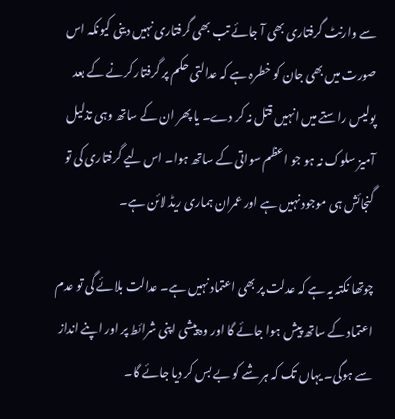سے وارنٹ گرفتاری بھی آ جائے تب بھی گرفتاری نہیں دینی کیونکہ اس صورت میں بھی جان کو خطرہ ہے کہ عدالتی حکم پر گرفتار کرنے کے بعد پولیس راستے میں انہیں قتل نہ کر دے۔ یا پھر ان کے ساتھ وہی تذلیل آمیز سلوک نہ ہو جو اعظم سواتی کے ساتھ ہوا۔ اس لیے گرفتاری کی تو گنجائش ہی موجود نہیں ہے اور عمران ہماری ریڈ لائن ہے۔

چوتھا نکتہ یہ ہے کہ عدلت پر بھی اعتماد نہیں ہے۔ عدالت بلائے گی تو عدم اعتماد کے ساتھ پیش ہوا جائے گا اور وہ پیشی اپنی شرائط پر اور اپنے انداز سے ہوگی۔ یہاں تک کہ ہر شے کو بے بس کر دیا جائے گا۔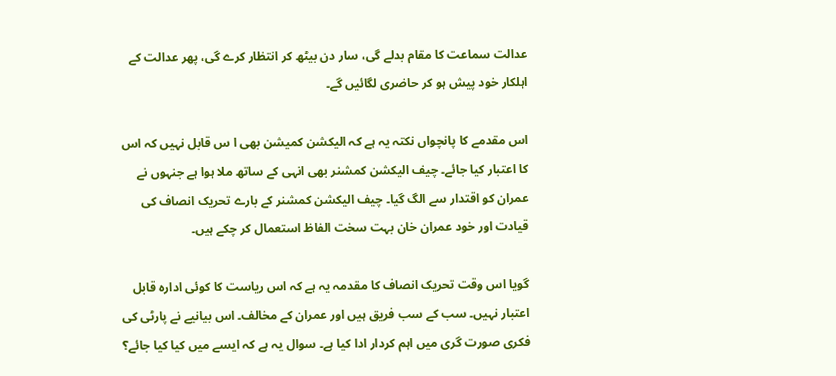عدالت سماعت کا مقام بدلے گی، سار دن بیٹھ کر انتظار کرے گی، پھر عدالت کے اہلکار خود پیش ہو کر حاضری لگائیں گے۔

اس مقدمے کا پانچواں نکتہ یہ ہے کہ الیکشن کمیشن بھی ا س قابل نہیں کہ اس کا اعتبار کیا جائے۔ چیف الیکشن کمشنر بھی انہی کے ساتھ ملا ہوا ہے جنہوں نے عمران کو اقتدار سے الگ گیا۔ چیف الیکشن کمشنر کے بارے تحریک انصاف کی قیادت اور خود عمران خان بہت سخت الفاظ استعمال کر چکے ہیں۔

گویا اس وقت تحریک انصاف کا مقدمہ یہ ہے کہ اس ریاست کا کوئی ادارہ قابل اعتبار نہیں۔ سب کے سب فریق ہیں اور عمران کے مخالف۔ اس بیانیے نے پارٹی کی فکری صورت گری میں اہم کردار ادا کیا ہے۔ سوال یہ ہے کہ ایسے میں کیا کیا جائے؟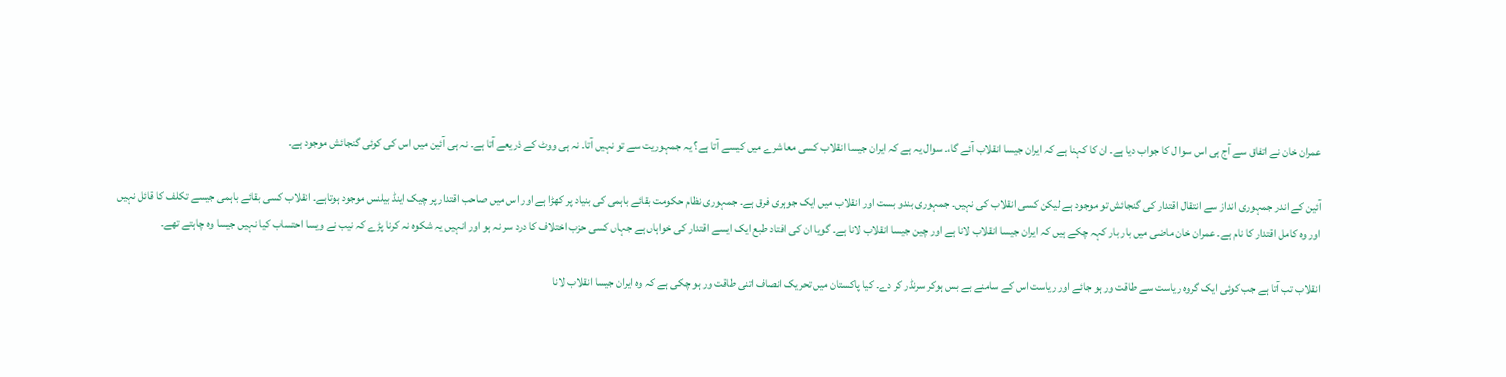عمران خان نے اتفاق سے آج ہی اس سوا ل کا جواب دیا ہے۔ ان کا کہنا ہے کہ ایران جیسا انقلاب آئے گا،۔ سوال یہ ہے کہ ایران جیسا انقلاب کسی معاشرے میں کیسے آتا ہے؟ یہ جمہوریت سے تو نہیں آتا۔ نہ ہی ووٹ کے ذریعے آتا ہے۔ نہ ہی آئین میں اس کی کوئی گنجائش موجود ہے۔

آئین کے اندر جمہوری انداز سے انتقال اقتدار کی گنجائش تو موجود ہے لیکن کسی انقلاب کی نہیں۔ جمہوری بندو بست اور انقلاب میں ایک جوہری فرق ہے۔ جمہوری نظام حکومت بقائے باہمی کی بنیاد پر کھڑا ہے اور اس میں صاحب اقتدار پر چیک اینڈ بیلنس موجود ہوتاہے۔ انقلاب کسی بقائے باہمی جیسے تکلف کا قائل نہیں اور وہ کامل اقتدار کا نام ہے۔ عمران خان ماضی میں بار بار کہہ چکے ہیں کہ ایران جیسا انقلاب لانا ہے اور چین جیسا انقلاب لانا ہے۔ گویا ان کی افتاد طبع ایک ایسے اقتدار کی خواہاں ہے جہاں کسی حزب اختلاف کا درد سر نہ ہو اور انہیں یہ شکوہ نہ کرنا پڑے کہ نیب نے ویسا احتساب کیا نہیں جیسا وہ چاہتے تھے۔

انقلاب تب آتا ہے جب کوئی ایک گروہ ریاست سے طاقت ور ہو جائے اور ریاست اس کے سامنے بے بس ہوکر سرنڈر کر دے۔ کیا پاکستان میں تحریک انصاف اتنی طاقت ور ہو چکی ہے کہ وہ ایران جیسا انقلاب لانا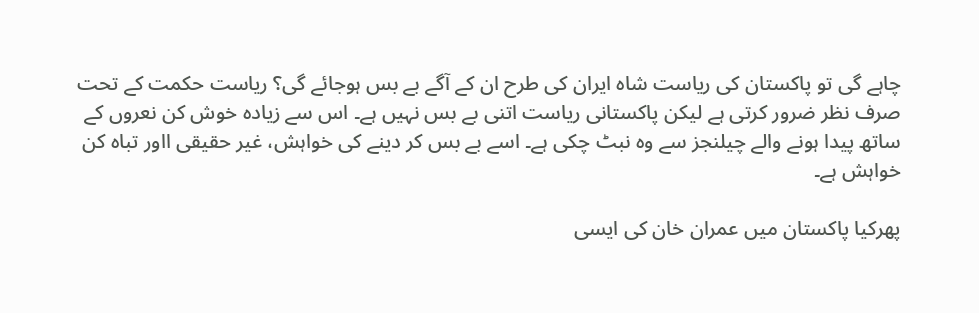چاہے گی تو پاکستان کی ریاست شاہ ایران کی طرح ان کے آگے بے بس ہوجائے گی؟ ریاست حکمت کے تحت صرف نظر ضرور کرتی ہے لیکن پاکستانی ریاست اتنی بے بس نہیں ہے۔ اس سے زیادہ خوش کن نعروں کے ساتھ پیدا ہونے والے چیلنجز سے وہ نبٹ چکی ہے۔ اسے بے بس کر دینے کی خواہش، غیر حقیقی ااور تباہ کن خواہش ہے۔

پھرکیا پاکستان میں عمران خان کی ایسی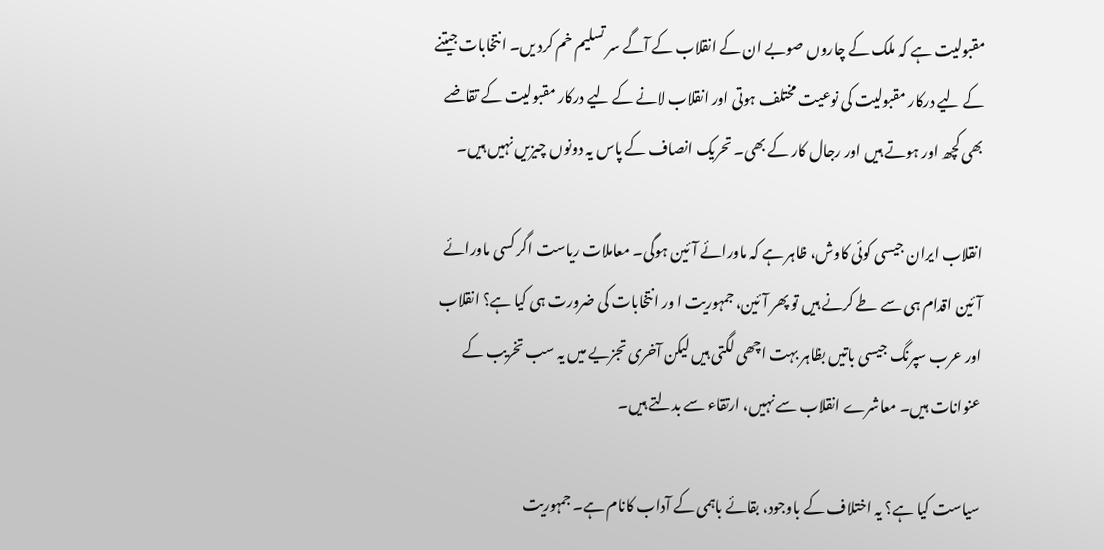مقبولیت ہے کہ ملک کے چاروں صوبے ان کے انقلاب کے آگے سر تسلیم خم کرد یں۔ انتخابات جیتنے کے لیے درکار مقبولیت کی نوعیت مختلف ہوتی اور انقلاب لانے کے لیے درکار مقبولیت کے تقاضے بھی کچھ اور ہوتے ہیں اور رجال کار کے بھی۔ تحریک انصاف کے پاس یہ دونوں چیزیں نہیں ہیں۔

انقلاب ایران جیسی کوئی کاوش، ظاہر ہے کہ ماورائے آئین ہوگی۔ معاملات ریاست اگر کسی ماورائے آئین اقدام ہی سے طے کرنے ہیں تو پھر آئین، جمہوریت ا ور انتخابات کی ضرورت ہی کیا ہے؟ انقلاب اور عرب سپرنگ جیسی باتیں بظاہر بہت اچھی لگتی ہیں لیکن آخری تجزیے میں یہ سب تخریب کے عنوانات ہیں۔ معاشرے انقلاب سے نہیں، ارتقاء سے بدلتے ہیں۔

سیاست کیا ہے؟ یہ اختلاف کے باوجود، بقائے باہمی کے آداب کانام ہے۔ جمہوریت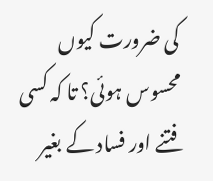کی ضرورت کیوں محسوس ہوئی؟ تا کہ کسی فتنے اور فساد کے بغیر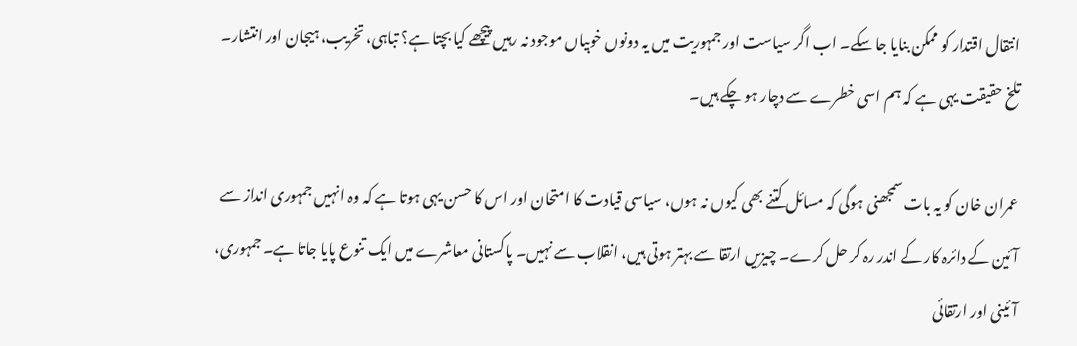انتقال اقتدار کو ممکن بنایا جا سکے۔ اب اگر سیاست اور جمہوریت میں یہ دونوں خوبیاں موجود نہ رہیں پیچھے کیا بچتا ہے؟ تباہی، تخریب، ہیجان اور انتشار۔ تلخ حقیقت یہی ہے کہ ہم اسی خطرے سے دچار ہو چکے ہیں۔

عمران خان کو یہ بات سمجھنی ہوگی کہ مسائل کتنے بھی کیوں نہ ہوں، سیاسی قیادت کا امتحان اور اس کا حسن یہی ہوتا ہے کہ وہ انہیں جمہوری انداز سے آئین کے دائرہ کار کے اندر رہ کر حل کرے۔ چیزیں ارتقا سے بہتر ہوتی ہیں، انقلاب سے نہیں۔ پاکستانی معاشرے میں ایک تنوع پایا جاتا ہے۔ جمہوری، آئینی اور ارتقائی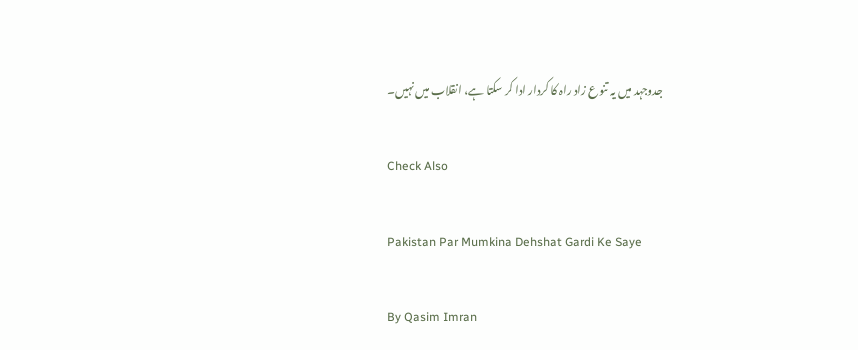جدوجہد میں یہ تنوع زاد راہ کا کردار ادا کر سکتا ہے، انقلاب میں نہیں۔

Check Also

Pakistan Par Mumkina Dehshat Gardi Ke Saye

By Qasim Imran